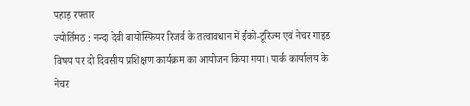पहाड़ रफ्तार
ज्योर्तिमठ : नन्दा देवी बायोस्फियर रिजर्व के तत्वावधान में ईको-टूरिज्म एवं नेचर गाइड विषय पर दो दिवसीय प्रशिक्षण कार्यक्रम का आयोजन किया गया। पार्क कार्यालय के नेचर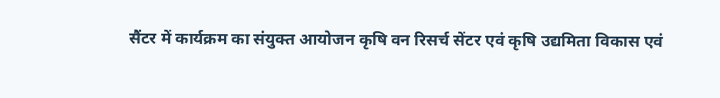सैंटर में कार्यक्रम का संयुक्त आयोजन कृषि वन रिसर्च सेंटर एवं कृषि उद्यमिता विकास एवं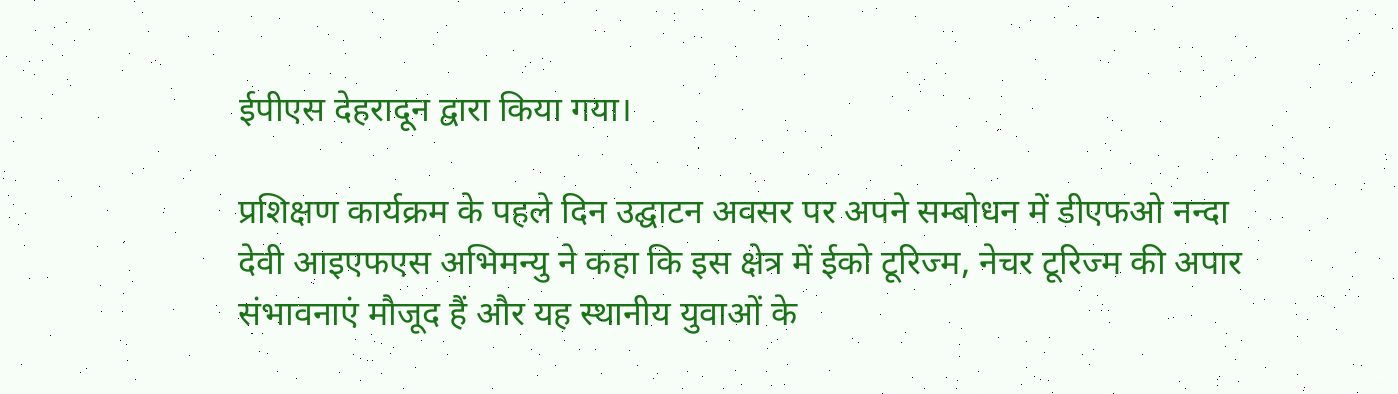ईपीएस देहरादून द्वारा किया गया।

प्रशिक्षण कार्यक्रम के पहले दिन उद्घाटन अवसर पर अपने सम्बोधन में डीएफओ नन्दा देवी आइएफएस अभिमन्यु ने कहा कि इस क्षेत्र में ईको टूरिज्म, नेचर टूरिज्म की अपार संभावनाएं मौजूद हैं और यह स्थानीय युवाओं के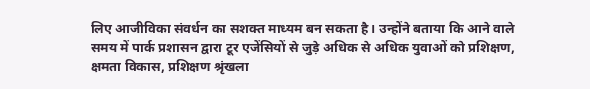लिए आजीविका संवर्धन का सशक्त माध्यम बन सकता है। उन्होंने बताया कि आने वाले समय में पार्क प्रशासन द्वारा टूर एजेंसियों से जुड़े अधिक से अधिक युवाओं को प्रशिक्षण, क्षमता विकास, प्रशिक्षण श्रृंखला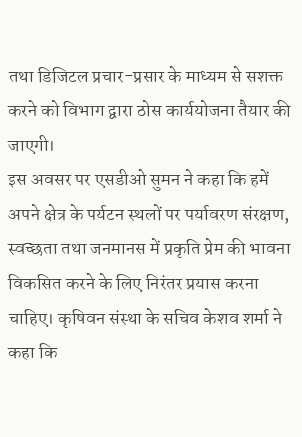तथा डिजिटल प्रचार-प्रसार के माध्यम से सशक्त करने को विभाग द्वारा ठोस कार्ययोजना तैयार की जाएगी।
इस अवसर पर एसडीओ सुमन ने कहा कि हमें अपने क्षेत्र के पर्यटन स्थलों पर पर्यावरण संरक्षण, स्वच्छता तथा जनमानस में प्रकृति प्रेम की भावना विकसित करने के लिए निरंतर प्रयास करना चाहिए। कृषिवन संस्था के सचिव केशव शर्मा ने कहा कि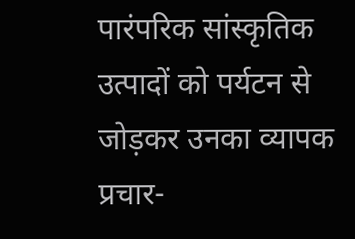पारंपरिक सांस्कृतिक उत्पादों को पर्यटन से जोड़कर उनका व्यापक प्रचार-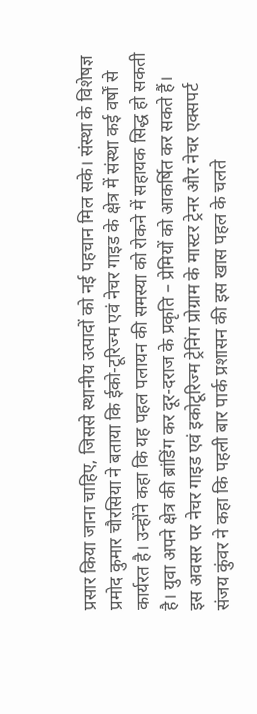प्रसार किया जाना चाहिए, जिससे स्थानीय उत्पादों को नई पहचान मिल सके। संस्था के विशेषज्ञ प्रमोद कुमार चौरसिया ने बताया कि ईको-टूरिज्म एवं नेचर गाइड के क्षेत्र में संस्था कई वर्षों से कार्यरत है। उन्होंने कहा कि यह पहल पलायन की समस्या को रोकने में सहायक सिद्ध हो सकती है। युवा अपने क्षेत्र की ब्रांडिंग कर दूर-दराज के प्रकृति – प्रेमियों को आकर्षित कर सकते हैं।
इस अवसर पर नेचर गाइड एवं इकोटूरिज्म ट्रेनिंग प्रोग्राम के मास्टर ट्रेनर और नेचर एक्सपर्ट संजय कुंवर ने कहा कि पहली बार पार्क प्रशासन की इस खास पहल के चलते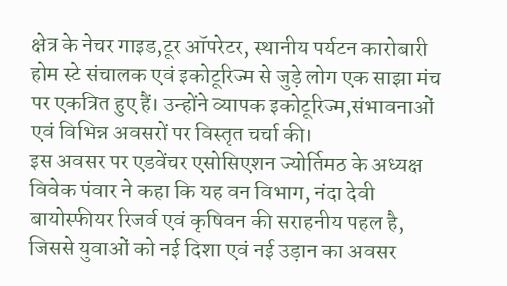क्षेत्र के नेचर गाइड,टूर ऑपरेटर, स्थानीय पर्यटन कारोबारी होम स्टे संचालक एवं इकोटूरिज्म से जुड़े लोग एक साझा मंच पर एकत्रित हुए हैं। उन्होंने व्यापक इकोटूरिज्म,संभावनाओं एवं विभिन्न अवसरों पर विस्तृत चर्चा की।
इस अवसर पर एडवेंचर एसोसिएशन ज्योर्तिमठ के अध्यक्ष विवेक पंवार ने कहा कि यह वन विभाग, नंदा देवी बायोस्फीयर रिजर्व एवं कृषिवन की सराहनीय पहल है, जिससे युवाओं को नई दिशा एवं नई उड़ान का अवसर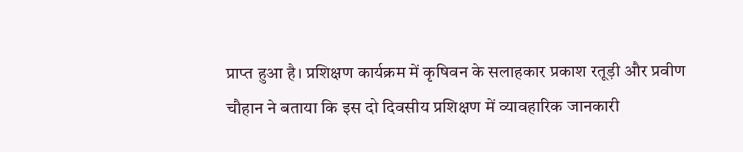प्राप्त हुआ है। प्रशिक्षण कार्यक्रम में कृषिवन के सलाहकार प्रकाश रतूड़ी और प्रवीण चौहान ने बताया कि इस दो दिवसीय प्रशिक्षण में व्यावहारिक जानकारी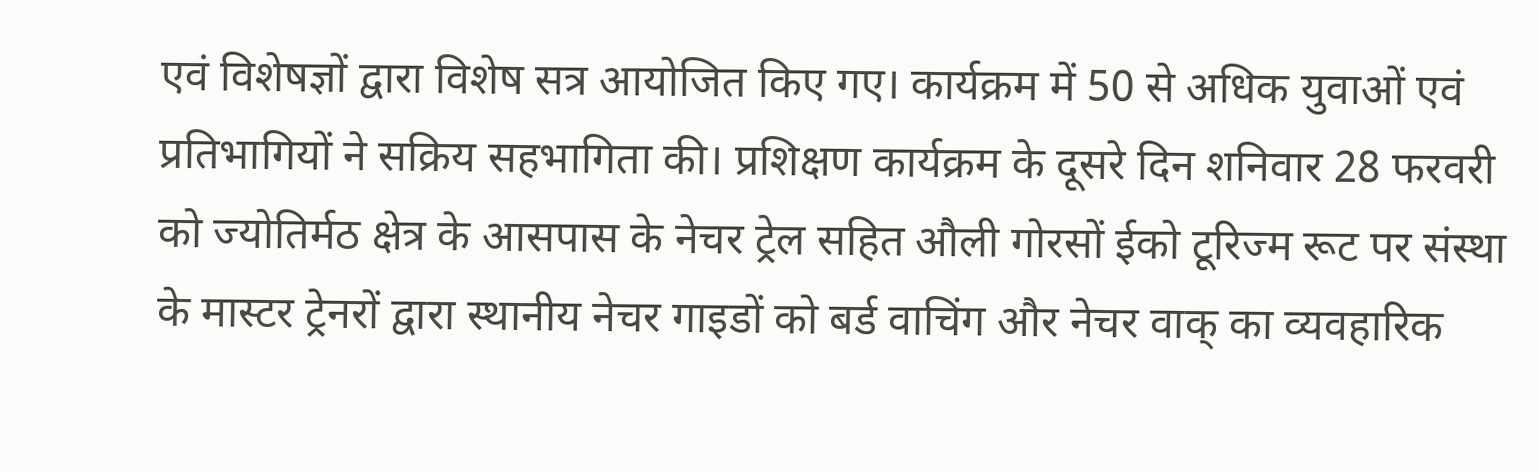एवं विशेषज्ञों द्वारा विशेष सत्र आयोजित किए गए। कार्यक्रम में 50 से अधिक युवाओं एवं प्रतिभागियों ने सक्रिय सहभागिता की। प्रशिक्षण कार्यक्रम के दूसरे दिन शनिवार 28 फरवरी को ज्योतिर्मठ क्षेत्र के आसपास के नेचर ट्रेल सहित औली गोरसों ईको टूरिज्म रूट पर संस्था के मास्टर ट्रेनरों द्वारा स्थानीय नेचर गाइडों को बर्ड वाचिंग और नेचर वाक् का व्यवहारिक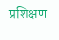प्रशिक्षण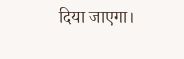दिया जाएगा।